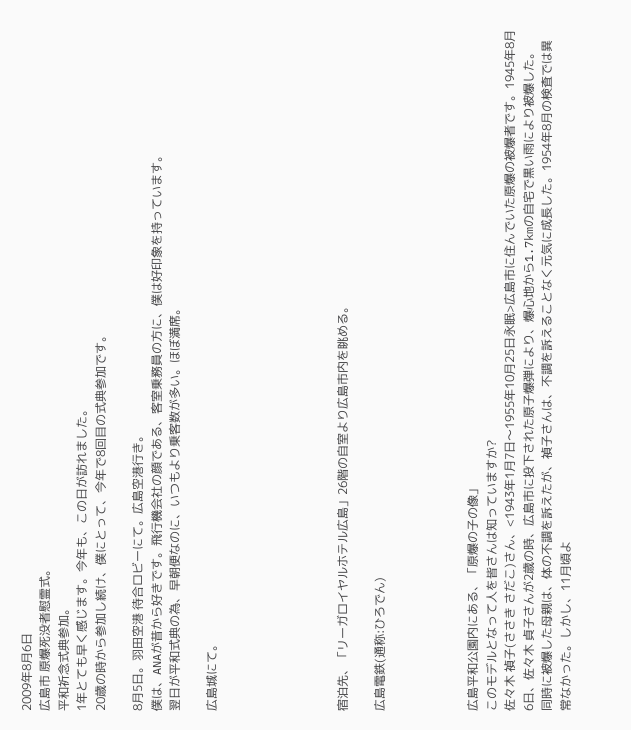2009年8月6日
広島市 原爆死没者慰霊式。
平和祈念式典参加。
1年とても早く感じます。今年も、この日が訪れました。
20歳の時から参加し続け、僕にとって、今年で8回目の式典参加です。

8月5日。羽田空港 待合ロビーにて。広島空港行き。
僕は、ANAが昔から好きです。飛行機会社の顔である、客室乗務員の方に、僕は好印象を持っています。
翌日が平和式典の為、早朝便なのに、いつもより乗客数が多い。ほぼ満席。

広島城にて。






宿泊先、「リーガロイヤルホテル広島」26階の自室より広島市内を眺める。

広島電鉄(通称:ひろでん)




広島平和公園内にある、「原爆の子の像」
このモデルとなって人を皆さんは知っていますか?
佐々木 禎子(ささき さだこ)さん、<1943年1月7日〜1955年10月25日永眠>広島市に住んでいた原爆の被爆者です。1945年8月6日、佐々木 貞子さんが2歳の時、広島市に投下された原子爆弾により、爆心地から1.7kmの自宅で黒い雨により被爆した。
同時に被爆した母親は、体の不調を訴えたが、禎子さんは、不調を訴えることなく元気に成長した。1954年8月の検査では異常なかった。しかし、11月頃よ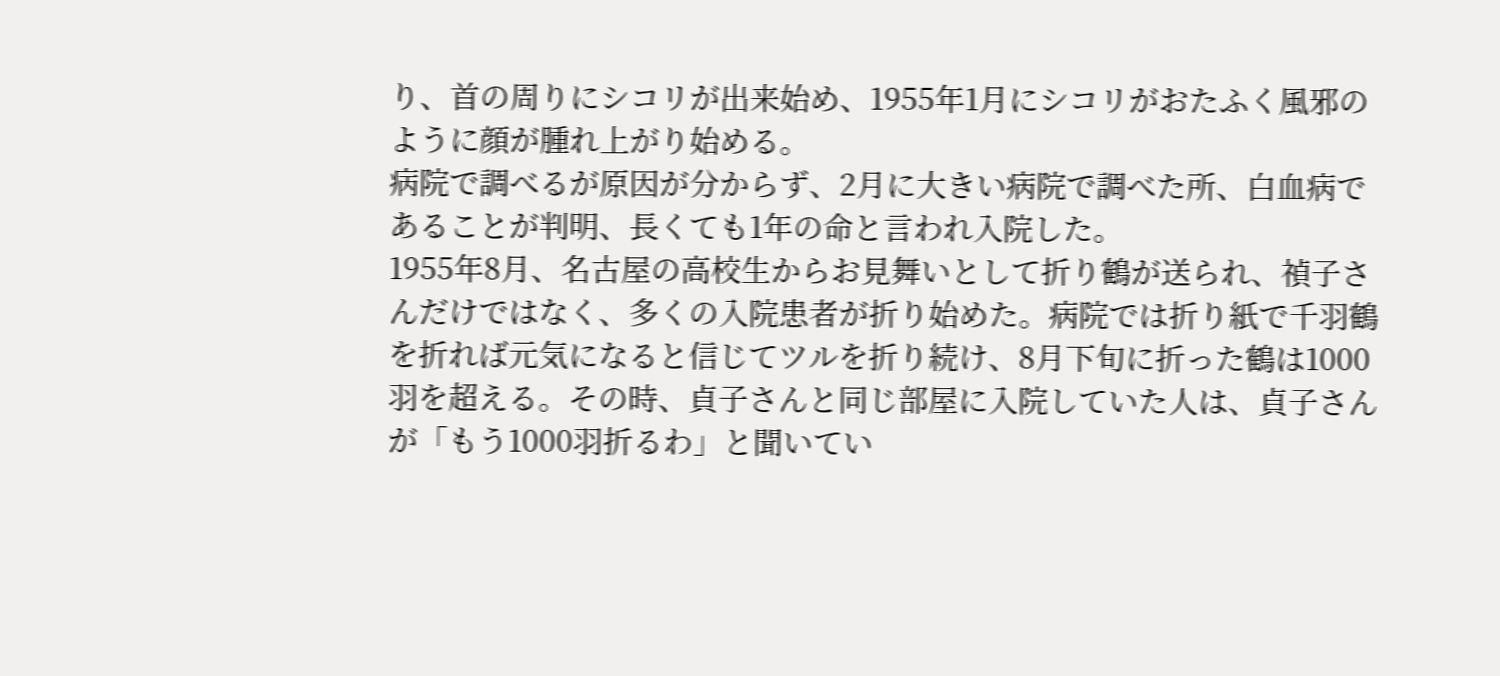り、首の周りにシコリが出来始め、1955年1月にシコリがおたふく風邪のように顔が腫れ上がり始める。
病院で調べるが原因が分からず、2月に大きい病院で調べた所、白血病であることが判明、長くても1年の命と言われ入院した。
1955年8月、名古屋の高校生からお見舞いとして折り鶴が送られ、禎子さんだけではなく、多くの入院患者が折り始めた。病院では折り紙で千羽鶴を折れば元気になると信じてツルを折り続け、8月下旬に折った鶴は1000羽を超える。その時、貞子さんと同じ部屋に入院していた人は、貞子さんが「もう1000羽折るわ」と聞いてい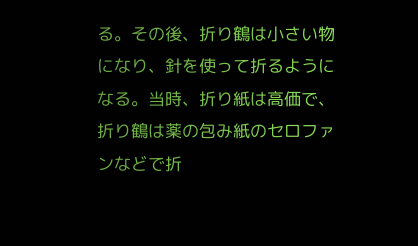る。その後、折り鶴は小さい物になり、針を使って折るようになる。当時、折り紙は高価で、折り鶴は薬の包み紙のセロファンなどで折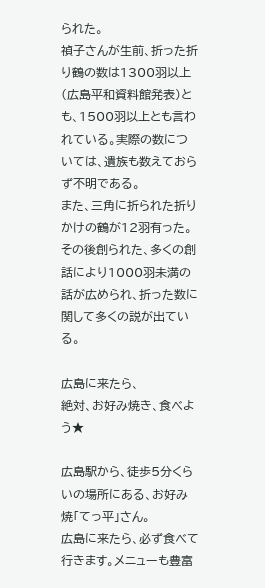られた。
禎子さんが生前、折った折り鶴の数は1300羽以上(広島平和資料館発表)とも、1500羽以上とも言われている。実際の数については、遺族も数えておらず不明である。
また、三角に折られた折りかけの鶴が12羽有った。その後創られた、多くの創話により1000羽未満の話が広められ、折った数に関して多くの説が出ている。

広島に来たら、
絶対、お好み焼き、食べよう★

広島駅から、徒歩5分くらいの場所にある、お好み焼「てっ平」さん。
広島に来たら、必ず食べて行きます。メニューも豊富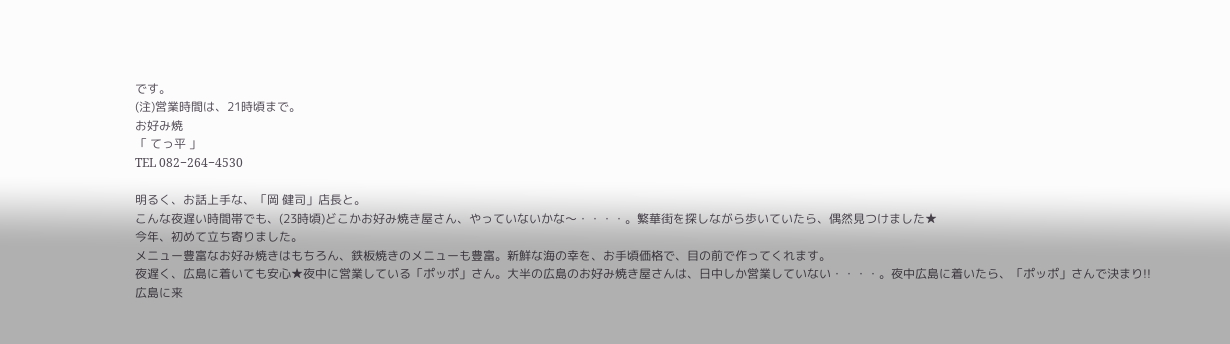です。
(注)営業時間は、21時頃まで。
お好み焼
「 てっ平 」
TEL 082−264−4530

明るく、お話上手な、「岡 健司」店長と。
こんな夜遅い時間帯でも、(23時頃)どこかお好み焼き屋さん、やっていないかな〜・・・・。繁華街を探しながら歩いていたら、偶然見つけました★
今年、初めて立ち寄りました。
メニュー豊富なお好み焼きはもちろん、鉄板焼きのメニューも豊富。新鮮な海の幸を、お手頃価格で、目の前で作ってくれます。
夜遅く、広島に着いても安心★夜中に営業している「ポッポ」さん。大半の広島のお好み焼き屋さんは、日中しか営業していない・・・・。夜中広島に着いたら、「ポッポ」さんで決まり!!
広島に来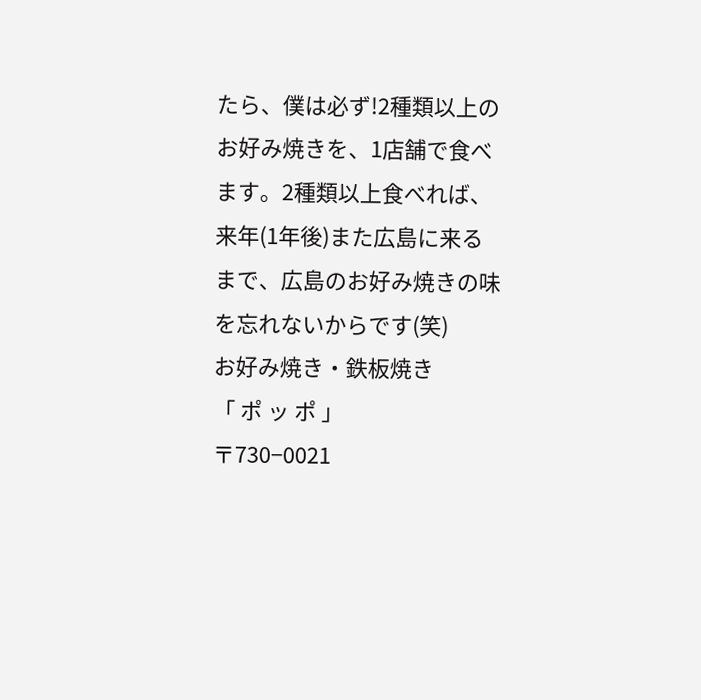たら、僕は必ず!2種類以上のお好み焼きを、1店舗で食べます。2種類以上食べれば、来年(1年後)また広島に来るまで、広島のお好み焼きの味を忘れないからです(笑)
お好み焼き・鉄板焼き
「 ポ ッ ポ 」
〒730−0021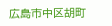広島市中区胡町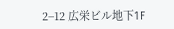2−12 広栄ビル地下1F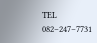TEL 082−247−7731